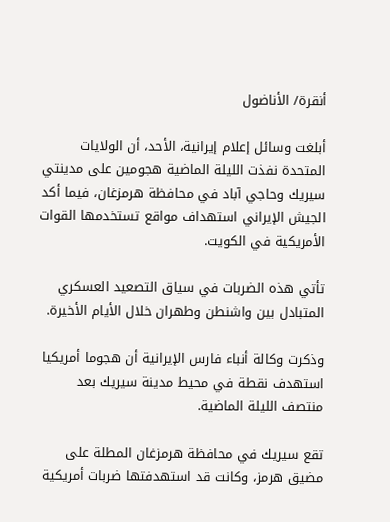أنقرة/ الأناضول

أبلغت وسائل إعلام إيرانية، الأحد، أن الولايات المتحدة نفذت الليلة الماضية هجومين على مدينتي سيريك وحاجي آباد في محافظة هرمزغان، فيما أكد الجيش الإيراني استهداف مواقع تستخدمها القوات الأمريكية في الكويت.

تأتي هذه الضربات في سياق التصعيد العسكري المتبادل بين واشنطن وطهران خلال الأيام الأخيرة.

وذكرت وكالة أنباء فارس الإيرانية أن هجوما أمريكيا استهدف نقطة في محيط مدينة سيريك بعد منتصف الليلة الماضية.

تقع سيريك في محافظة هرمزغان المطلة على مضيق هرمز، وكانت قد استهدفتها ضربات أمريكية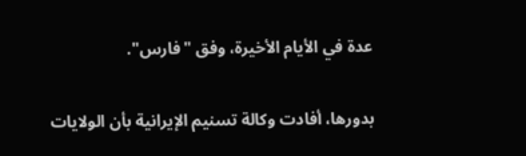عدة في الأيام الأخيرة، وفق "فارس".

بدورها، أفادت وكالة تسنيم الإيرانية بأن الولايات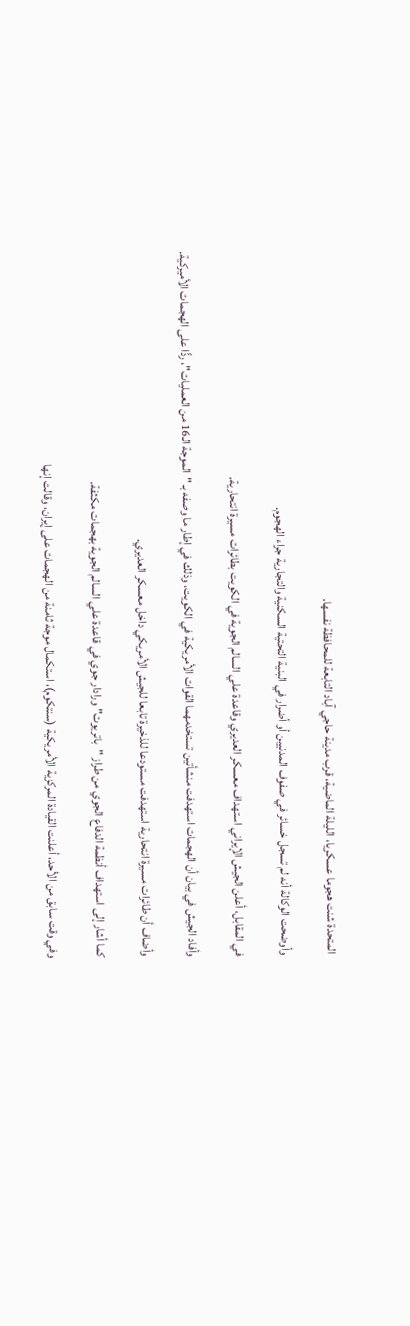المتحدة شنت هجوما عسكريا، الليلة الماضية، قرب مدينة حاجي آباد التابعة للمحافظة نفسها.

وأوضحت الوكالة أنه لم تسجل خسائر في صفوف المدنيين أو أضرار في البنية التحتية السكنية والتجارية جراء الهجوم.

في المقابل، أعلن الجيش الإيراني استهداف معسكر العديري وقاعدة علي السالم الجوية في الكويت بطائرات مسيرة انتحارية.

وأفاد الجيش في بيان أن الهجمات استهدفت منشأتين تستخدمهما القوات الأمريكية في الكويت، وذلك في إطار ما وصفه بـ "الموجة الـ16 من العمليات"، ردًّا على الهجمات الأميركية.

وأضاف أن طائرات مسيرة انتحارية استهدفت مستودعا للذخيرة تابعا للجيش الأمريكي داخل معسكر العديري.

كما أشار إلى استهداف أنظمة الدفاع الجوي من طراز "باتريوت" ورادار جوي في قاعدة علي السالم الجوية بهجمات مكثفة.

وفي وقت سابق من الأحد، أعلنت القيادة المركزية الأمريكية (سنتكوم)، استكمال موجة ثامنة من الهجمات على إيران، وقالت إنها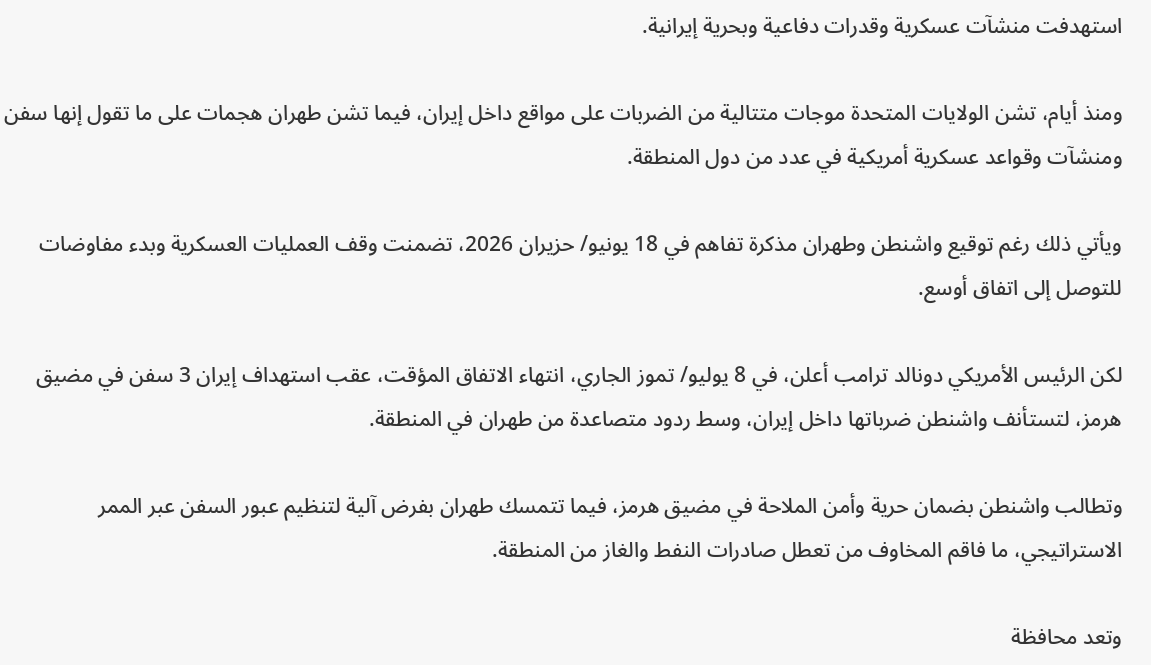استهدفت منشآت عسكرية وقدرات دفاعية وبحرية إيرانية.

ومنذ أيام، تشن الولايات المتحدة موجات متتالية من الضربات على مواقع داخل إيران، فيما تشن طهران هجمات على ما تقول إنها سفن ومنشآت وقواعد عسكرية أمريكية في عدد من دول المنطقة.

ويأتي ذلك رغم توقيع واشنطن وطهران مذكرة تفاهم في 18 يونيو/ حزيران 2026، تضمنت وقف العمليات العسكرية وبدء مفاوضات للتوصل إلى اتفاق أوسع.

لكن الرئيس الأمريكي دونالد ترامب أعلن، في 8 يوليو/ تموز الجاري، انتهاء الاتفاق المؤقت، عقب استهداف إيران 3 سفن في مضيق هرمز، لتستأنف واشنطن ضرباتها داخل إيران، وسط ردود متصاعدة من طهران في المنطقة.

وتطالب واشنطن بضمان حرية وأمن الملاحة في مضيق هرمز، فيما تتمسك طهران بفرض آلية لتنظيم عبور السفن عبر الممر الاستراتيجي، ما فاقم المخاوف من تعطل صادرات النفط والغاز من المنطقة.

وتعد محافظة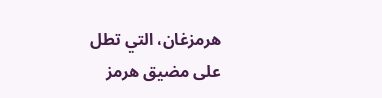هرمزغان، التي تطل على مضيق هرمز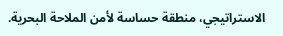الاستراتيجي، منطقة حساسة لأمن الملاحة البحرية.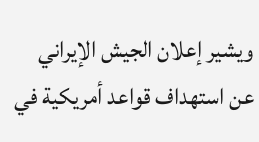ويشير إعلان الجيش الإيراني عن استهداف قواعد أمريكية في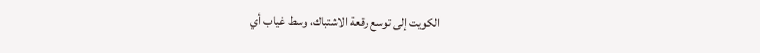الكويت إلى توسع رقعة الاشتباك، وسط غياب أي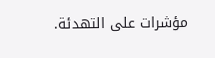مؤشرات على التهدئة.